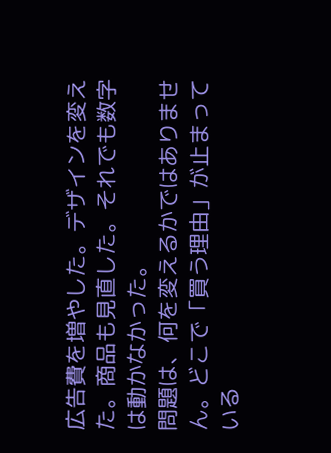広告費を増やした。デザインを変えた。商品も見直した。それでも数字は動かなかった。
問題は、何を変えるかではありません。どこで「買う理由」が止まっている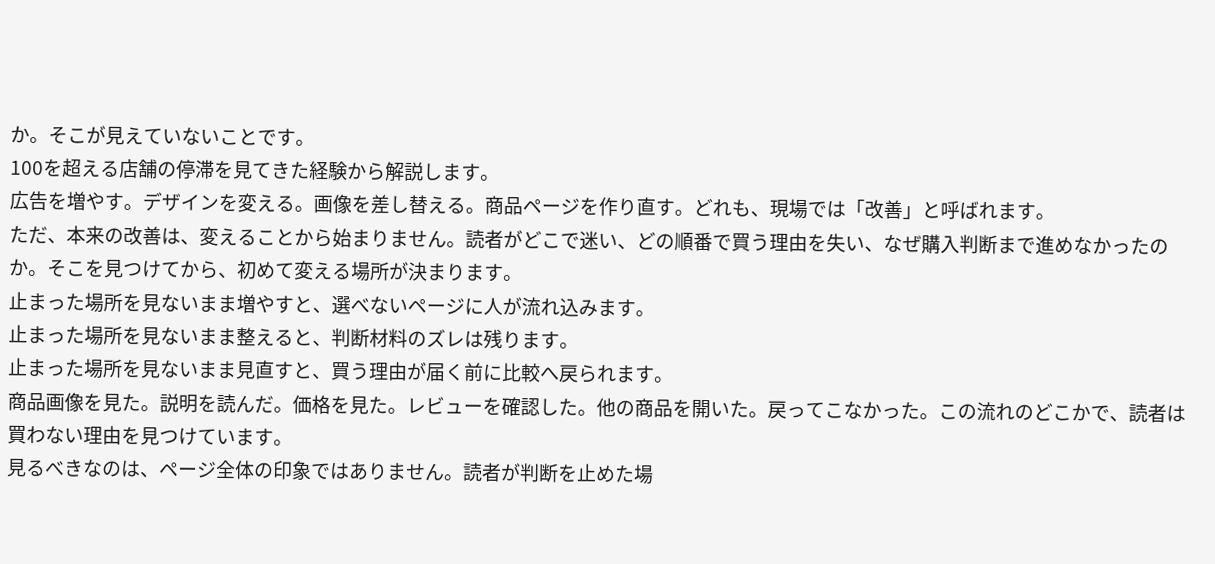か。そこが見えていないことです。
100を超える店舗の停滞を見てきた経験から解説します。
広告を増やす。デザインを変える。画像を差し替える。商品ページを作り直す。どれも、現場では「改善」と呼ばれます。
ただ、本来の改善は、変えることから始まりません。読者がどこで迷い、どの順番で買う理由を失い、なぜ購入判断まで進めなかったのか。そこを見つけてから、初めて変える場所が決まります。
止まった場所を見ないまま増やすと、選べないページに人が流れ込みます。
止まった場所を見ないまま整えると、判断材料のズレは残ります。
止まった場所を見ないまま見直すと、買う理由が届く前に比較へ戻られます。
商品画像を見た。説明を読んだ。価格を見た。レビューを確認した。他の商品を開いた。戻ってこなかった。この流れのどこかで、読者は買わない理由を見つけています。
見るべきなのは、ページ全体の印象ではありません。読者が判断を止めた場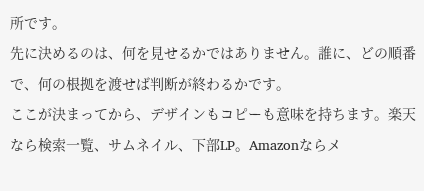所です。
先に決めるのは、何を見せるかではありません。誰に、どの順番で、何の根拠を渡せば判断が終わるかです。
ここが決まってから、デザインもコピーも意味を持ちます。楽天なら検索一覧、サムネイル、下部LP。Amazonならメ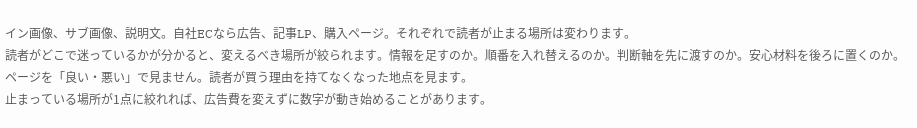イン画像、サブ画像、説明文。自社ECなら広告、記事LP、購入ページ。それぞれで読者が止まる場所は変わります。
読者がどこで迷っているかが分かると、変えるべき場所が絞られます。情報を足すのか。順番を入れ替えるのか。判断軸を先に渡すのか。安心材料を後ろに置くのか。
ページを「良い・悪い」で見ません。読者が買う理由を持てなくなった地点を見ます。
止まっている場所が1点に絞れれば、広告費を変えずに数字が動き始めることがあります。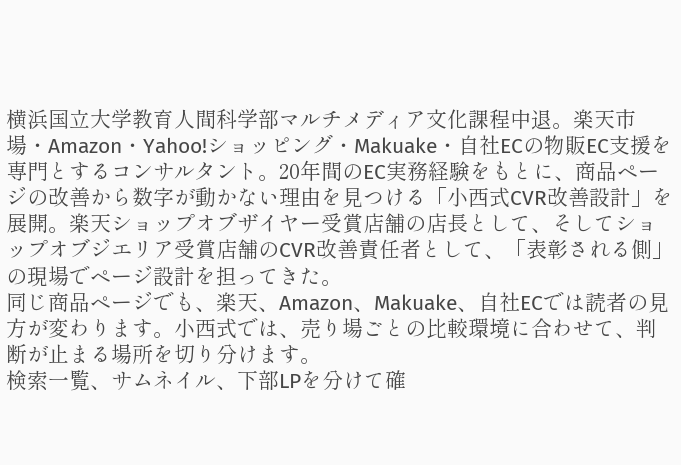横浜国立大学教育人間科学部マルチメディア文化課程中退。楽天市場・Amazon・Yahoo!ショッピング・Makuake・自社ECの物販EC支援を専門とするコンサルタント。20年間のEC実務経験をもとに、商品ページの改善から数字が動かない理由を見つける「小西式CVR改善設計」を展開。楽天ショップオブザイヤー受賞店舗の店長として、そしてショップオブジエリア受賞店舗のCVR改善責任者として、「表彰される側」の現場でページ設計を担ってきた。
同じ商品ページでも、楽天、Amazon、Makuake、自社ECでは読者の見方が変わります。小西式では、売り場ごとの比較環境に合わせて、判断が止まる場所を切り分けます。
検索一覧、サムネイル、下部LPを分けて確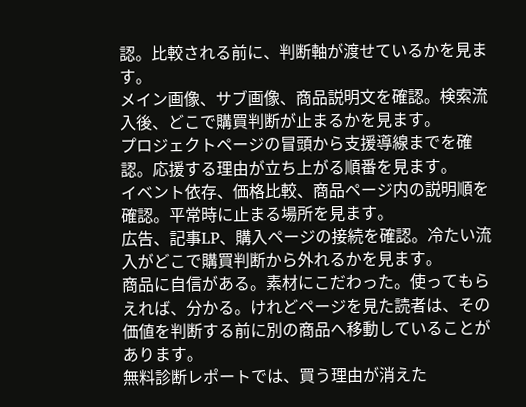認。比較される前に、判断軸が渡せているかを見ます。
メイン画像、サブ画像、商品説明文を確認。検索流入後、どこで購買判断が止まるかを見ます。
プロジェクトページの冒頭から支援導線までを確認。応援する理由が立ち上がる順番を見ます。
イベント依存、価格比較、商品ページ内の説明順を確認。平常時に止まる場所を見ます。
広告、記事LP、購入ページの接続を確認。冷たい流入がどこで購買判断から外れるかを見ます。
商品に自信がある。素材にこだわった。使ってもらえれば、分かる。けれどページを見た読者は、その価値を判断する前に別の商品へ移動していることがあります。
無料診断レポートでは、買う理由が消えた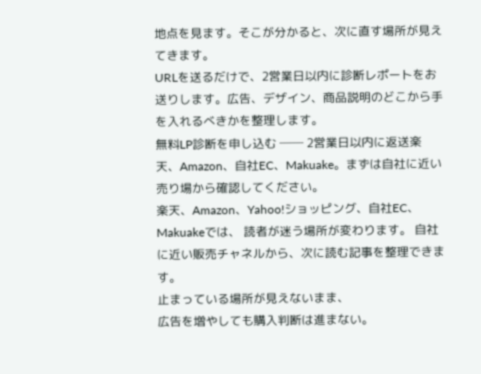地点を見ます。そこが分かると、次に直す場所が見えてきます。
URLを送るだけで、2営業日以内に診断レポートをお送りします。広告、デザイン、商品説明のどこから手を入れるべきかを整理します。
無料LP診断を申し込む ── 2営業日以内に返送楽天、Amazon、自社EC、Makuake。まずは自社に近い売り場から確認してください。
楽天、Amazon、Yahoo!ショッピング、自社EC、Makuakeでは、 読者が迷う場所が変わります。 自社に近い販売チャネルから、次に読む記事を整理できます。
止まっている場所が見えないまま、
広告を増やしても購入判断は進まない。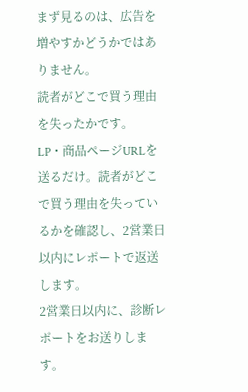まず見るのは、広告を増やすかどうかではありません。
読者がどこで買う理由を失ったかです。
LP・商品ページURLを送るだけ。読者がどこで買う理由を失っているかを確認し、2営業日以内にレポートで返送します。
2営業日以内に、診断レポートをお送りします。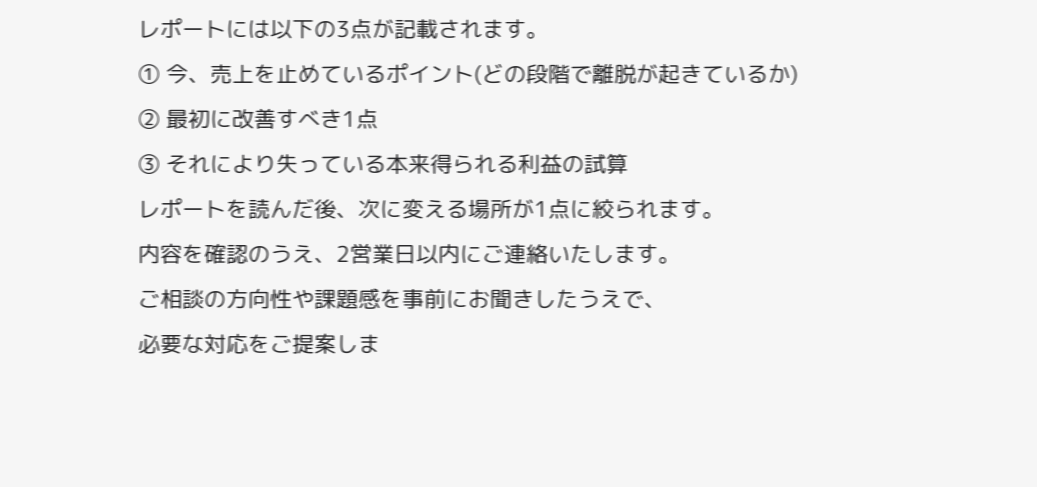レポートには以下の3点が記載されます。
① 今、売上を止めているポイント(どの段階で離脱が起きているか)
② 最初に改善すべき1点
③ それにより失っている本来得られる利益の試算
レポートを読んだ後、次に変える場所が1点に絞られます。
内容を確認のうえ、2営業日以内にご連絡いたします。
ご相談の方向性や課題感を事前にお聞きしたうえで、
必要な対応をご提案しま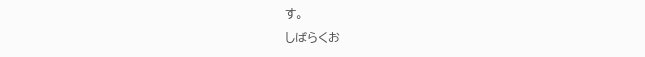す。
しばらくお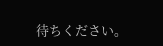待ちください。